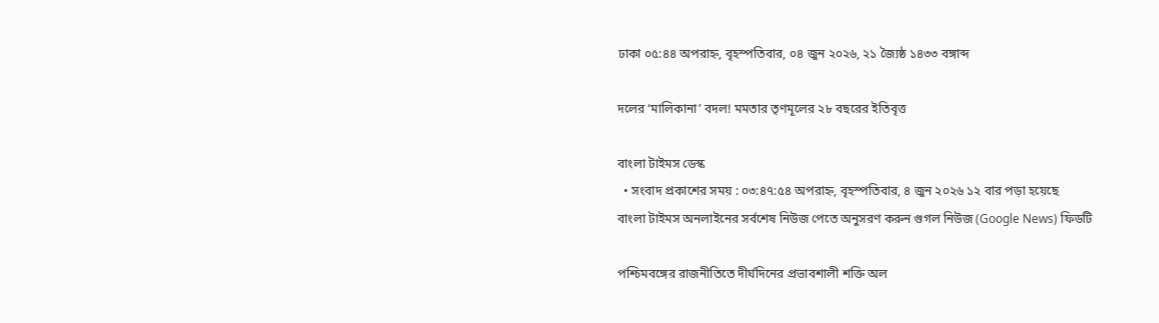ঢাকা ০৫:৪৪ অপরাহ্ন, বৃহস্পতিবার, ০৪ জুন ২০২৬, ২১ জ্যৈষ্ঠ ১৪৩৩ বঙ্গাব্দ

দলের ‘মালিকানা’ বদল! মমতার তৃণমূলের ২৮ বছরের ইতিবৃত্ত

বাংলা টাইমস ডেস্ক
  • সংবাদ প্রকাশের সময় : ০৩:৪৭:৫৪ অপরাহ্ন, বৃহস্পতিবার, ৪ জুন ২০২৬ ১২ বার পড়া হয়েছে
বাংলা টাইমস অনলাইনের সর্বশেষ নিউজ পেতে অনুসরণ করুন গুগল নিউজ (Google News) ফিডটি

পশ্চিমবঙ্গের রাজনীতিতে দীর্ঘদিনের প্রভাবশালী শক্তি অল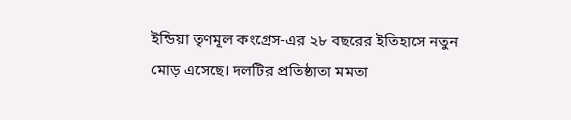ইন্ডিয়া তৃণমূল কংগ্রেস-এর ২৮ বছরের ইতিহাসে নতুন মোড় এসেছে। দলটির প্রতিষ্ঠাতা মমতা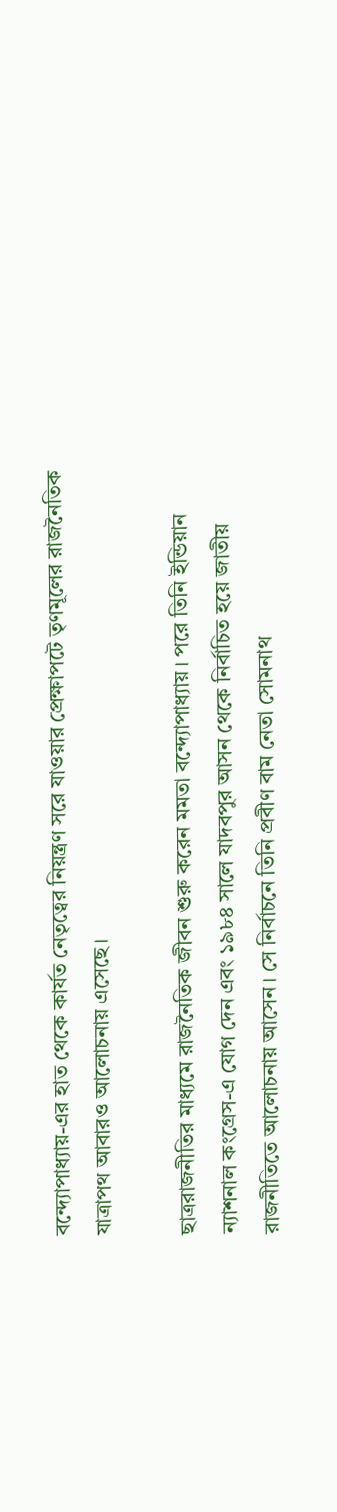বন্দ্যোপাধ্যায়-এর হাত থেকে কার্যত নেতৃত্বের নিয়ন্ত্রণ সরে যাওয়ার প্রেক্ষাপটে তৃণমূলের রাজনৈতিক যাত্রাপথ আবারও আলোচনায় এসেছে।

ছাত্ররাজনীতির মাধ্যমে রাজনৈতিক জীবন শুরু করেন মমতা বন্দ্যোপাধ্যায়। পরে তিনি ইন্ডিয়ান ন্যাশনাল কংগ্রেস-এ যোগ দেন এবং ১৯৮৪ সালে যাদবপুর আসন থেকে নির্বাচিত হয়ে জাতীয় রাজনীতিতে আলোচনায় আসেন। সে নির্বাচনে তিনি প্রবীণ বাম নেতা সোমনাথ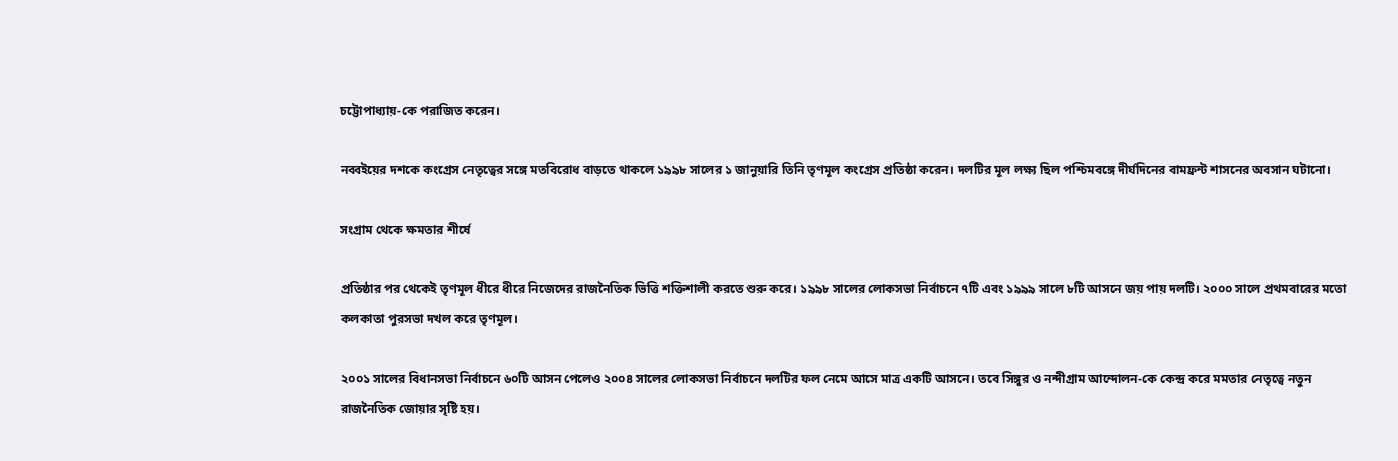চট্টোপাধ্যায়-কে পরাজিত করেন।

নব্বইয়ের দশকে কংগ্রেস নেতৃত্বের সঙ্গে মতবিরোধ বাড়তে থাকলে ১৯৯৮ সালের ১ জানুয়ারি তিনি তৃণমূল কংগ্রেস প্রতিষ্ঠা করেন। দলটির মূল লক্ষ্য ছিল পশ্চিমবঙ্গে দীর্ঘদিনের বামফ্রন্ট শাসনের অবসান ঘটানো।

সংগ্রাম থেকে ক্ষমতার শীর্ষে

প্রতিষ্ঠার পর থেকেই তৃণমূল ধীরে ধীরে নিজেদের রাজনৈতিক ভিত্তি শক্তিশালী করতে শুরু করে। ১৯৯৮ সালের লোকসভা নির্বাচনে ৭টি এবং ১৯৯৯ সালে ৮টি আসনে জয় পায় দলটি। ২০০০ সালে প্রথমবারের মতো কলকাতা পুরসভা দখল করে তৃণমূল।

২০০১ সালের বিধানসভা নির্বাচনে ৬০টি আসন পেলেও ২০০৪ সালের লোকসভা নির্বাচনে দলটির ফল নেমে আসে মাত্র একটি আসনে। তবে সিঙ্গুর ও নন্দীগ্রাম আন্দোলন-কে কেন্দ্র করে মমতার নেতৃত্বে নতুন রাজনৈতিক জোয়ার সৃষ্টি হয়।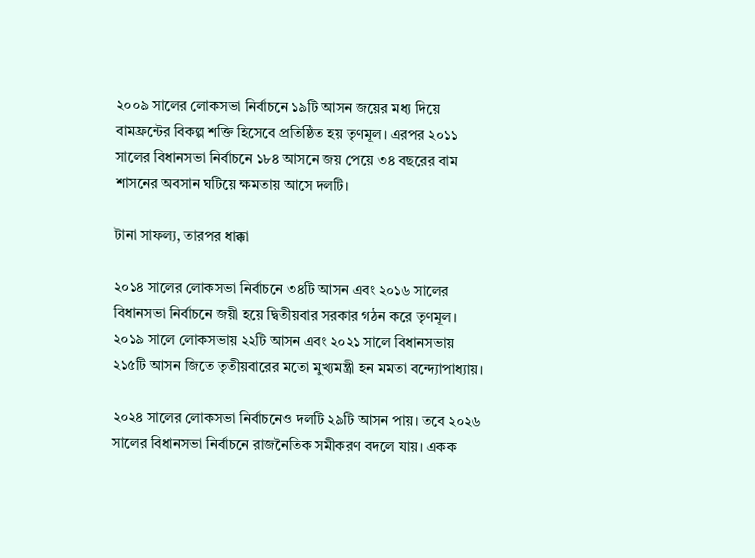২০০৯ সালের লোকসভা নির্বাচনে ১৯টি আসন জয়ের মধ্য দিয়ে বামফ্রন্টের বিকল্প শক্তি হিসেবে প্রতিষ্ঠিত হয় তৃণমূল। এরপর ২০১১ সালের বিধানসভা নির্বাচনে ১৮৪ আসনে জয় পেয়ে ৩৪ বছরের বাম শাসনের অবসান ঘটিয়ে ক্ষমতায় আসে দলটি।

টানা সাফল্য, তারপর ধাক্কা

২০১৪ সালের লোকসভা নির্বাচনে ৩৪টি আসন এবং ২০১৬ সালের বিধানসভা নির্বাচনে জয়ী হয়ে দ্বিতীয়বার সরকার গঠন করে তৃণমূল। ২০১৯ সালে লোকসভায় ২২টি আসন এবং ২০২১ সালে বিধানসভায় ২১৫টি আসন জিতে তৃতীয়বারের মতো মুখ্যমন্ত্রী হন মমতা বন্দ্যোপাধ্যায়।

২০২৪ সালের লোকসভা নির্বাচনেও দলটি ২৯টি আসন পায়। তবে ২০২৬ সালের বিধানসভা নির্বাচনে রাজনৈতিক সমীকরণ বদলে যায়। একক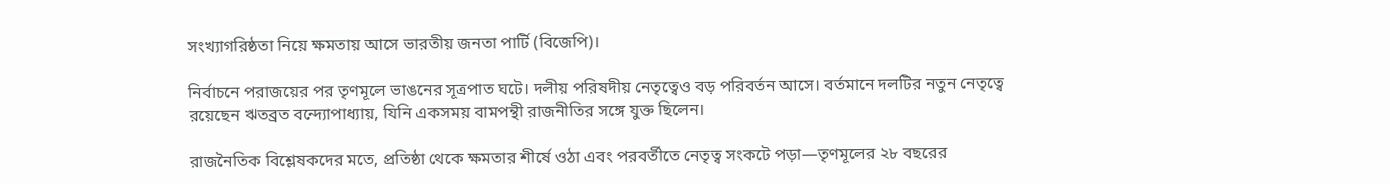সংখ্যাগরিষ্ঠতা নিয়ে ক্ষমতায় আসে ভারতীয় জনতা পার্টি (বিজেপি)।

নির্বাচনে পরাজয়ের পর তৃণমূলে ভাঙনের সূত্রপাত ঘটে। দলীয় পরিষদীয় নেতৃত্বেও বড় পরিবর্তন আসে। বর্তমানে দলটির নতুন নেতৃত্বে রয়েছেন ঋতব্রত বন্দ্যোপাধ্যায়, যিনি একসময় বামপন্থী রাজনীতির সঙ্গে যুক্ত ছিলেন।

রাজনৈতিক বিশ্লেষকদের মতে, প্রতিষ্ঠা থেকে ক্ষমতার শীর্ষে ওঠা এবং পরবর্তীতে নেতৃত্ব সংকটে পড়া—তৃণমূলের ২৮ বছরের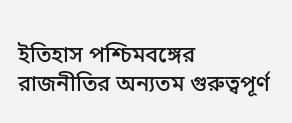ইতিহাস পশ্চিমবঙ্গের রাজনীতির অন্যতম গুরুত্বপূর্ণ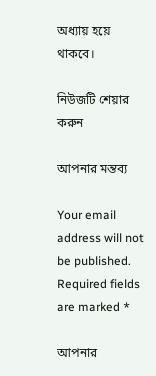অধ্যায় হয়ে থাকবে।

নিউজটি শেয়ার করুন

আপনার মন্তব্য

Your email address will not be published. Required fields are marked *

আপনার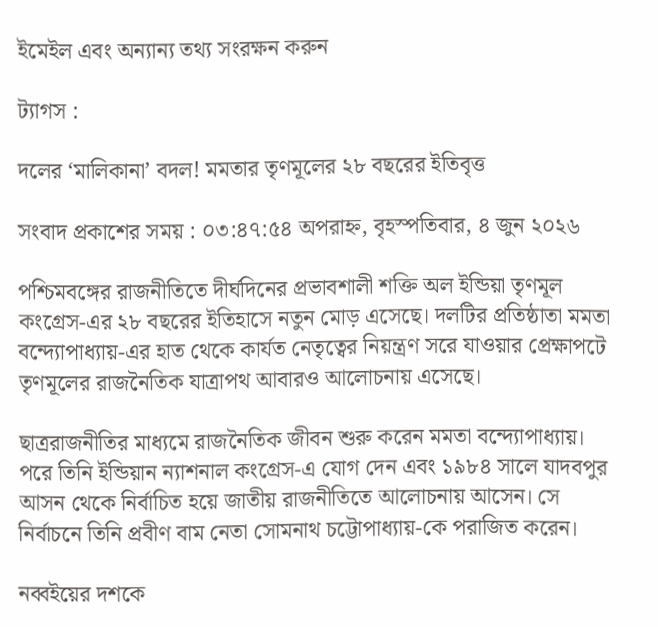ইমেইল এবং অন্যান্য তথ্য সংরক্ষন করুন

ট্যাগস :

দলের ‘মালিকানা’ বদল! মমতার তৃণমূলের ২৮ বছরের ইতিবৃত্ত

সংবাদ প্রকাশের সময় : ০৩:৪৭:৫৪ অপরাহ্ন, বৃহস্পতিবার, ৪ জুন ২০২৬

পশ্চিমবঙ্গের রাজনীতিতে দীর্ঘদিনের প্রভাবশালী শক্তি অল ইন্ডিয়া তৃণমূল কংগ্রেস-এর ২৮ বছরের ইতিহাসে নতুন মোড় এসেছে। দলটির প্রতিষ্ঠাতা মমতা বন্দ্যোপাধ্যায়-এর হাত থেকে কার্যত নেতৃত্বের নিয়ন্ত্রণ সরে যাওয়ার প্রেক্ষাপটে তৃণমূলের রাজনৈতিক যাত্রাপথ আবারও আলোচনায় এসেছে।

ছাত্ররাজনীতির মাধ্যমে রাজনৈতিক জীবন শুরু করেন মমতা বন্দ্যোপাধ্যায়। পরে তিনি ইন্ডিয়ান ন্যাশনাল কংগ্রেস-এ যোগ দেন এবং ১৯৮৪ সালে যাদবপুর আসন থেকে নির্বাচিত হয়ে জাতীয় রাজনীতিতে আলোচনায় আসেন। সে নির্বাচনে তিনি প্রবীণ বাম নেতা সোমনাথ চট্টোপাধ্যায়-কে পরাজিত করেন।

নব্বইয়ের দশকে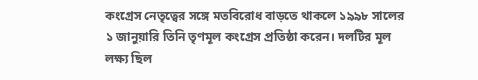কংগ্রেস নেতৃত্বের সঙ্গে মতবিরোধ বাড়তে থাকলে ১৯৯৮ সালের ১ জানুয়ারি তিনি তৃণমূল কংগ্রেস প্রতিষ্ঠা করেন। দলটির মূল লক্ষ্য ছিল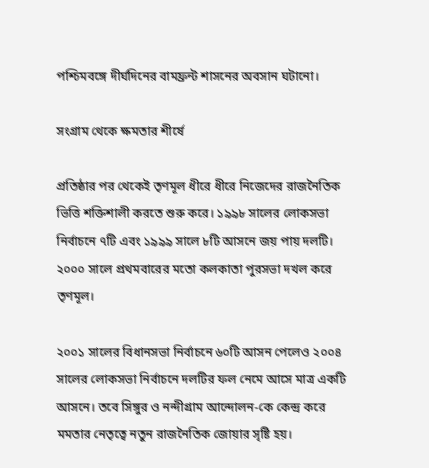পশ্চিমবঙ্গে দীর্ঘদিনের বামফ্রন্ট শাসনের অবসান ঘটানো।

সংগ্রাম থেকে ক্ষমতার শীর্ষে

প্রতিষ্ঠার পর থেকেই তৃণমূল ধীরে ধীরে নিজেদের রাজনৈতিক ভিত্তি শক্তিশালী করতে শুরু করে। ১৯৯৮ সালের লোকসভা নির্বাচনে ৭টি এবং ১৯৯৯ সালে ৮টি আসনে জয় পায় দলটি। ২০০০ সালে প্রথমবারের মতো কলকাতা পুরসভা দখল করে তৃণমূল।

২০০১ সালের বিধানসভা নির্বাচনে ৬০টি আসন পেলেও ২০০৪ সালের লোকসভা নির্বাচনে দলটির ফল নেমে আসে মাত্র একটি আসনে। তবে সিঙ্গুর ও নন্দীগ্রাম আন্দোলন-কে কেন্দ্র করে মমতার নেতৃত্বে নতুন রাজনৈতিক জোয়ার সৃষ্টি হয়।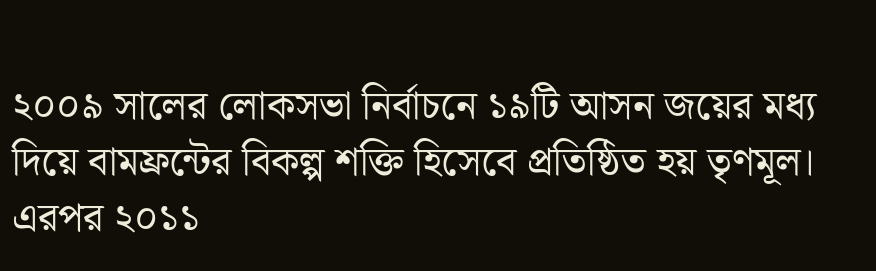২০০৯ সালের লোকসভা নির্বাচনে ১৯টি আসন জয়ের মধ্য দিয়ে বামফ্রন্টের বিকল্প শক্তি হিসেবে প্রতিষ্ঠিত হয় তৃণমূল। এরপর ২০১১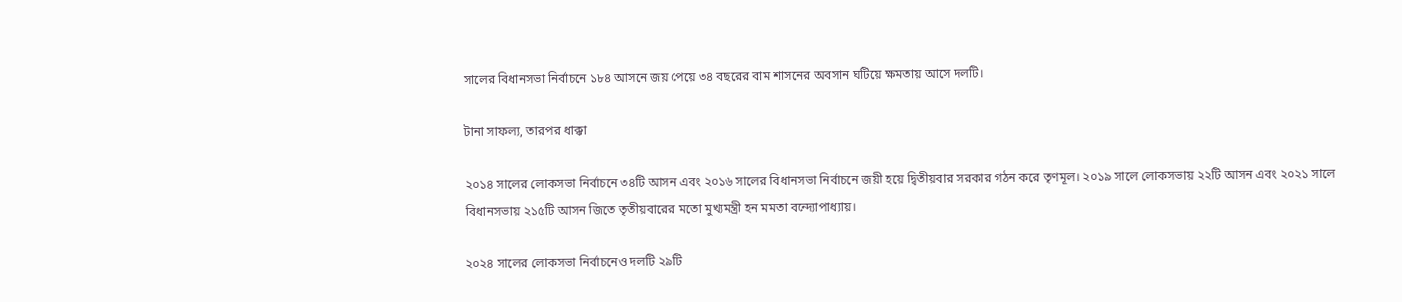সালের বিধানসভা নির্বাচনে ১৮৪ আসনে জয় পেয়ে ৩৪ বছরের বাম শাসনের অবসান ঘটিয়ে ক্ষমতায় আসে দলটি।

টানা সাফল্য, তারপর ধাক্কা

২০১৪ সালের লোকসভা নির্বাচনে ৩৪টি আসন এবং ২০১৬ সালের বিধানসভা নির্বাচনে জয়ী হয়ে দ্বিতীয়বার সরকার গঠন করে তৃণমূল। ২০১৯ সালে লোকসভায় ২২টি আসন এবং ২০২১ সালে বিধানসভায় ২১৫টি আসন জিতে তৃতীয়বারের মতো মুখ্যমন্ত্রী হন মমতা বন্দ্যোপাধ্যায়।

২০২৪ সালের লোকসভা নির্বাচনেও দলটি ২৯টি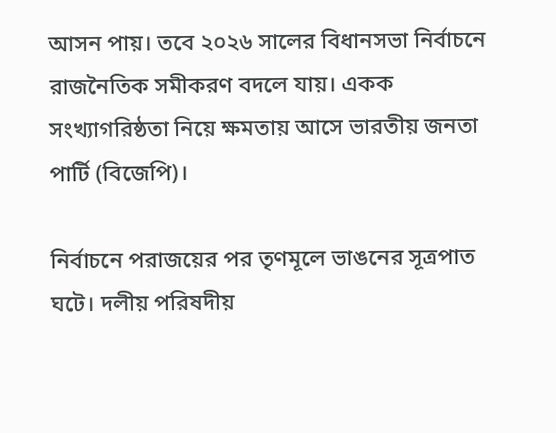আসন পায়। তবে ২০২৬ সালের বিধানসভা নির্বাচনে রাজনৈতিক সমীকরণ বদলে যায়। একক সংখ্যাগরিষ্ঠতা নিয়ে ক্ষমতায় আসে ভারতীয় জনতা পার্টি (বিজেপি)।

নির্বাচনে পরাজয়ের পর তৃণমূলে ভাঙনের সূত্রপাত ঘটে। দলীয় পরিষদীয়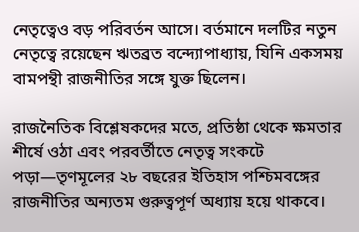নেতৃত্বেও বড় পরিবর্তন আসে। বর্তমানে দলটির নতুন নেতৃত্বে রয়েছেন ঋতব্রত বন্দ্যোপাধ্যায়, যিনি একসময় বামপন্থী রাজনীতির সঙ্গে যুক্ত ছিলেন।

রাজনৈতিক বিশ্লেষকদের মতে, প্রতিষ্ঠা থেকে ক্ষমতার শীর্ষে ওঠা এবং পরবর্তীতে নেতৃত্ব সংকটে পড়া—তৃণমূলের ২৮ বছরের ইতিহাস পশ্চিমবঙ্গের রাজনীতির অন্যতম গুরুত্বপূর্ণ অধ্যায় হয়ে থাকবে।